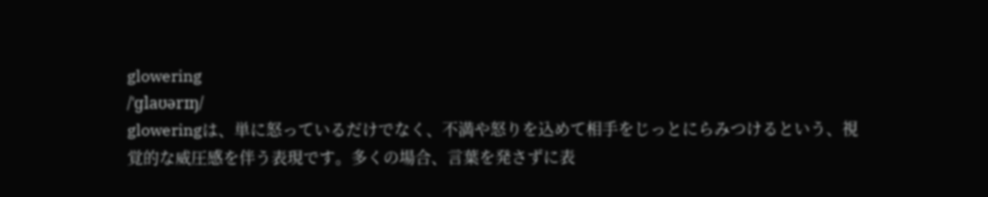glowering
/ˈɡlaʊərɪŋ/
gloweringは、単に怒っているだけでなく、不満や怒りを込めて相手をじっとにらみつけるという、視覚的な威圧感を伴う表現です。多くの場合、言葉を発さずに表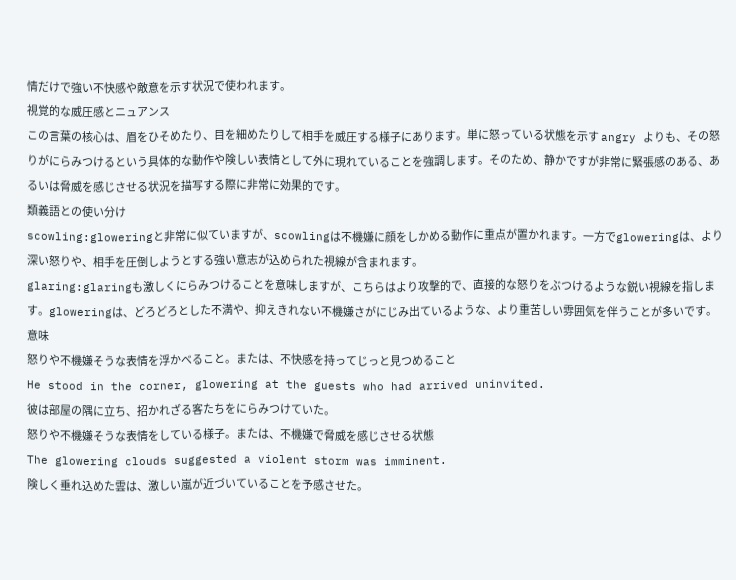情だけで強い不快感や敵意を示す状況で使われます。
視覚的な威圧感とニュアンス
この言葉の核心は、眉をひそめたり、目を細めたりして相手を威圧する様子にあります。単に怒っている状態を示す angry よりも、その怒りがにらみつけるという具体的な動作や険しい表情として外に現れていることを強調します。そのため、静かですが非常に緊張感のある、あるいは脅威を感じさせる状況を描写する際に非常に効果的です。
類義語との使い分け
scowling:gloweringと非常に似ていますが、scowlingは不機嫌に顔をしかめる動作に重点が置かれます。一方でgloweringは、より深い怒りや、相手を圧倒しようとする強い意志が込められた視線が含まれます。
glaring:glaringも激しくにらみつけることを意味しますが、こちらはより攻撃的で、直接的な怒りをぶつけるような鋭い視線を指します。gloweringは、どろどろとした不満や、抑えきれない不機嫌さがにじみ出ているような、より重苦しい雰囲気を伴うことが多いです。
意味
怒りや不機嫌そうな表情を浮かべること。または、不快感を持ってじっと見つめること
He stood in the corner, glowering at the guests who had arrived uninvited.
彼は部屋の隅に立ち、招かれざる客たちをにらみつけていた。
怒りや不機嫌そうな表情をしている様子。または、不機嫌で脅威を感じさせる状態
The glowering clouds suggested a violent storm was imminent.
険しく垂れ込めた雲は、激しい嵐が近づいていることを予感させた。